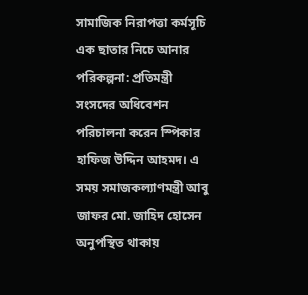সামাজিক নিরাপত্তা কর্মসূচি এক ছাতার নিচে আনার পরিকল্পনা: প্রতিমন্ত্রী
সংসদের অধিবেশন পরিচালনা করেন স্পিকার হাফিজ উদ্দিন আহমদ। এ সময় সমাজকল্যাণমন্ত্রী আবু জাফর মো. জাহিদ হোসেন অনুপস্থিত থাকায়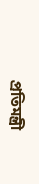প্রতিমন্ত্রী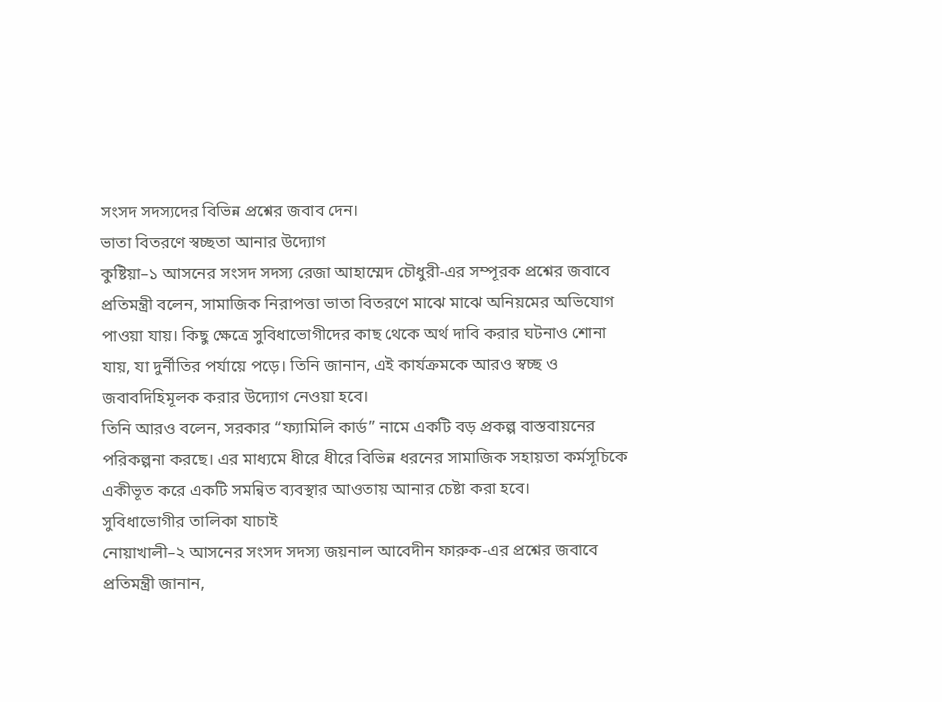সংসদ সদস্যদের বিভিন্ন প্রশ্নের জবাব দেন।
ভাতা বিতরণে স্বচ্ছতা আনার উদ্যোগ
কুষ্টিয়া–১ আসনের সংসদ সদস্য রেজা আহাম্মেদ চৌধুরী-এর সম্পূরক প্রশ্নের জবাবে প্রতিমন্ত্রী বলেন, সামাজিক নিরাপত্তা ভাতা বিতরণে মাঝে মাঝে অনিয়মের অভিযোগ পাওয়া যায়। কিছু ক্ষেত্রে সুবিধাভোগীদের কাছ থেকে অর্থ দাবি করার ঘটনাও শোনা যায়, যা দুর্নীতির পর্যায়ে পড়ে। তিনি জানান, এই কার্যক্রমকে আরও স্বচ্ছ ও জবাবদিহিমূলক করার উদ্যোগ নেওয়া হবে।
তিনি আরও বলেন, সরকার “ফ্যামিলি কার্ড” নামে একটি বড় প্রকল্প বাস্তবায়নের পরিকল্পনা করছে। এর মাধ্যমে ধীরে ধীরে বিভিন্ন ধরনের সামাজিক সহায়তা কর্মসূচিকে একীভূত করে একটি সমন্বিত ব্যবস্থার আওতায় আনার চেষ্টা করা হবে।
সুবিধাভোগীর তালিকা যাচাই
নোয়াখালী–২ আসনের সংসদ সদস্য জয়নাল আবেদীন ফারুক-এর প্রশ্নের জবাবে প্রতিমন্ত্রী জানান,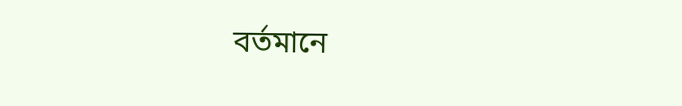বর্তমানে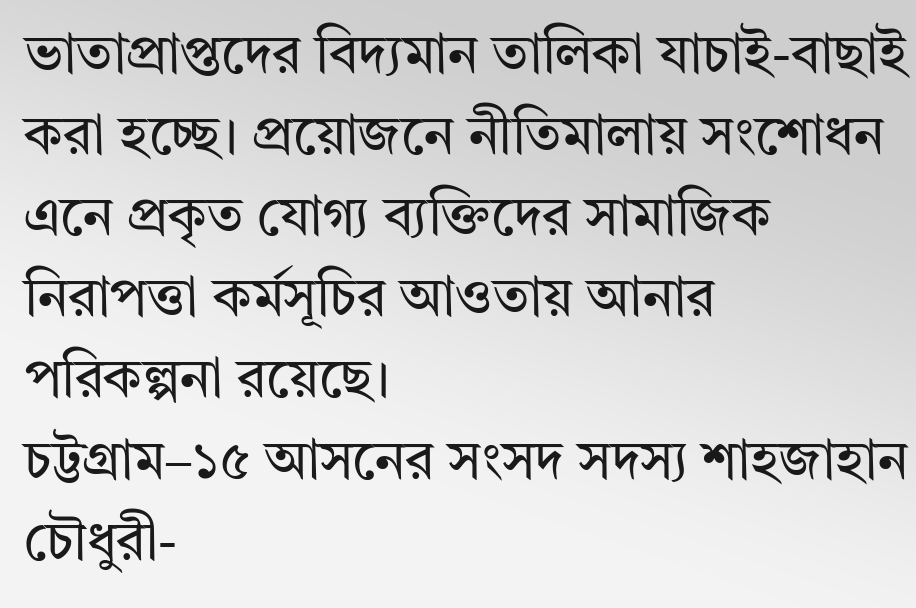ভাতাপ্রাপ্তদের বিদ্যমান তালিকা যাচাই-বাছাই করা হচ্ছে। প্রয়োজনে নীতিমালায় সংশোধন এনে প্রকৃত যোগ্য ব্যক্তিদের সামাজিক নিরাপত্তা কর্মসূচির আওতায় আনার পরিকল্পনা রয়েছে।
চট্টগ্রাম–১৫ আসনের সংসদ সদস্য শাহজাহান চৌধুরী-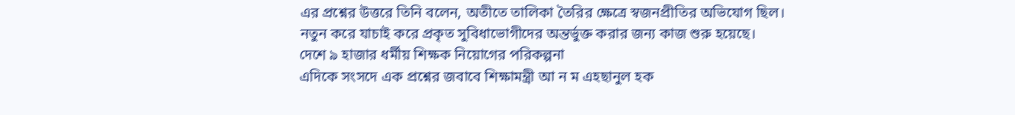এর প্রশ্নের উত্তরে তিনি বলেন, অতীতে তালিকা তৈরির ক্ষেত্রে স্বজনপ্রীতির অভিযোগ ছিল। নতুন করে যাচাই করে প্রকৃত সুবিধাভোগীদের অন্তর্ভুক্ত করার জন্য কাজ শুরু হয়েছে।
দেশে ৯ হাজার ধর্মীয় শিক্ষক নিয়োগের পরিকল্পনা
এদিকে সংসদে এক প্রশ্নের জবাবে শিক্ষামন্ত্রী আ ন ম এহছানুল হক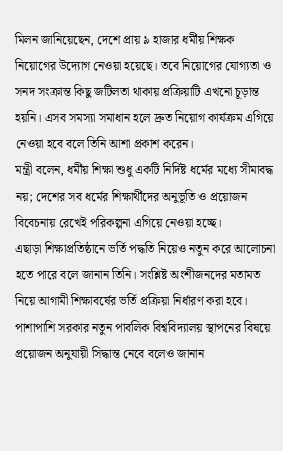মিলন জানিয়েছেন, দেশে প্রায় ৯ হাজার ধর্মীয় শিক্ষক নিয়োগের উদ্যোগ নেওয়া হয়েছে। তবে নিয়োগের যোগ্যতা ও সনদ সংক্রান্ত কিছু জটিলতা থাকায় প্রক্রিয়াটি এখনো চূড়ান্ত হয়নি। এসব সমস্যা সমাধান হলে দ্রুত নিয়োগ কার্যক্রম এগিয়ে নেওয়া হবে বলে তিনি আশা প্রকাশ করেন।
মন্ত্রী বলেন, ধর্মীয় শিক্ষা শুধু একটি নির্দিষ্ট ধর্মের মধ্যে সীমাবদ্ধ নয়; দেশের সব ধর্মের শিক্ষার্থীদের অনুভূতি ও প্রয়োজন বিবেচনায় রেখেই পরিকল্পনা এগিয়ে নেওয়া হচ্ছে।
এছাড়া শিক্ষাপ্রতিষ্ঠানে ভর্তি পদ্ধতি নিয়েও নতুন করে আলোচনা হতে পারে বলে জানান তিনি। সংশ্লিষ্ট অংশীজনদের মতামত নিয়ে আগামী শিক্ষাবর্ষের ভর্তি প্রক্রিয়া নির্ধারণ করা হবে।
পাশাপাশি সরকার নতুন পাবলিক বিশ্ববিদ্যালয় স্থাপনের বিষয়ে প্রয়োজন অনুযায়ী সিদ্ধান্ত নেবে বলেও জানান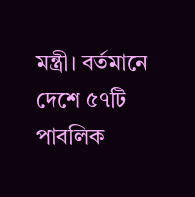মন্ত্রী। বর্তমানে দেশে ৫৭টি পাবলিক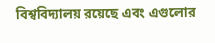বিশ্ববিদ্যালয় রয়েছে এবং এগুলোর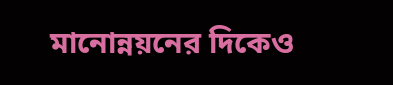মানোন্নয়নের দিকেও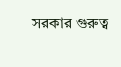সরকার গুরুত্ব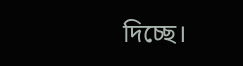দিচ্ছে।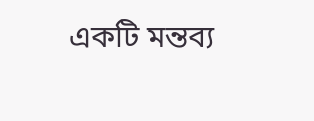একটি মন্তব্য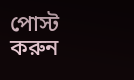পোস্ট করুন